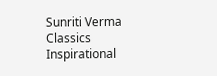Sunriti Verma
Classics Inspirational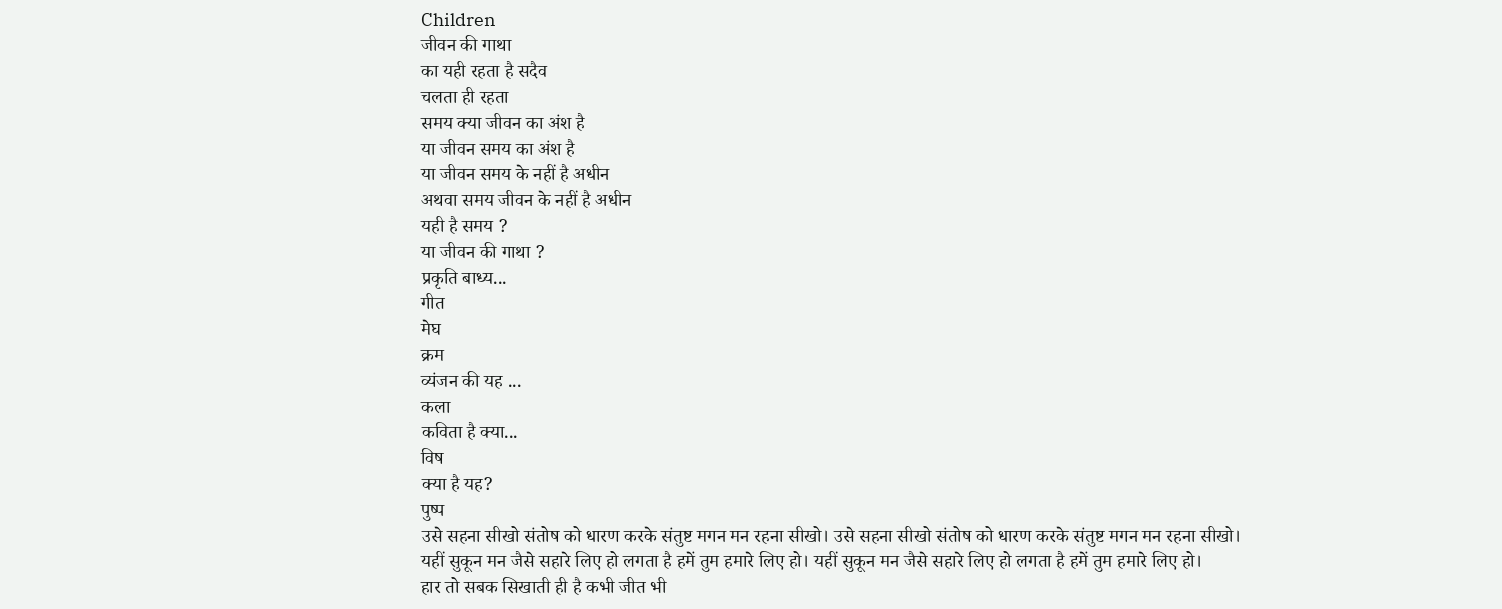Children
जीवन की गाथा
का यही रहता है सदैव
चलता ही रहता
समय क्या जीवन का अंश है
या जीवन समय का अंश है
या जीवन समय के नहीं है अधीन
अथवा समय जीवन के नहीं है अधीन
यही है समय ?
या जीवन की गाथा ?
प्रकृति बाध्य...
गीत
मेघ
क्रम
व्यंजन की यह ...
कला
कविता है क्या...
विष
क्या है यह?
पुष्प
उसे सहना सीखो संतोष को धारण करके संतुष्ट मगन मन रहना सीखो। उसे सहना सीखो संतोष को धारण करके संतुष्ट मगन मन रहना सीखो।
यहीं सुकून मन जैसे सहारे लिए हो लगता है हमें तुम हमारे लिए हो। यहीं सुकून मन जैसे सहारे लिए हो लगता है हमें तुम हमारे लिए हो।
हार तो सबक सिखाती ही है कभी जीत भी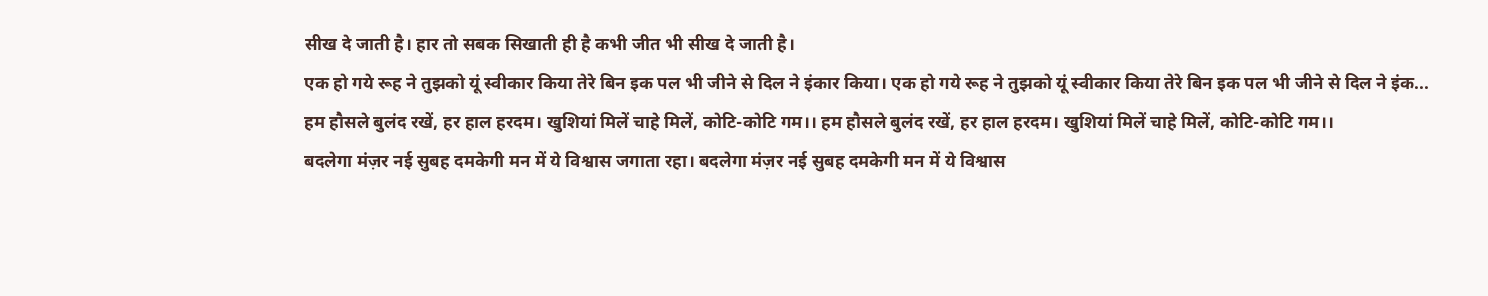सीख दे जाती है। हार तो सबक सिखाती ही है कभी जीत भी सीख दे जाती है।
एक हो गये रूह ने तुझको यूं स्वीकार किया तेरे बिन इक पल भी जीने से दिल ने इंकार किया। एक हो गये रूह ने तुझको यूं स्वीकार किया तेरे बिन इक पल भी जीने से दिल ने इंक...
हम हौसले बुलंद रखें, हर हाल हरदम। खुशियां मिलें चाहे मिलें, कोटि-कोटि गम।। हम हौसले बुलंद रखें, हर हाल हरदम। खुशियां मिलें चाहे मिलें, कोटि-कोटि गम।।
बदलेगा मंज़र नई सुबह दमकेगी मन में ये विश्वास जगाता रहा। बदलेगा मंज़र नई सुबह दमकेगी मन में ये विश्वास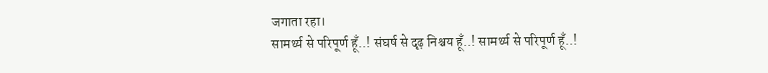जगाता रहा।
सामर्थ्य से परिपूर्ण हूँ..! संघर्ष से दृढ़ निश्चय हूँ..! सामर्थ्य से परिपूर्ण हूँ..!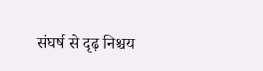संघर्ष से दृढ़ निश्चय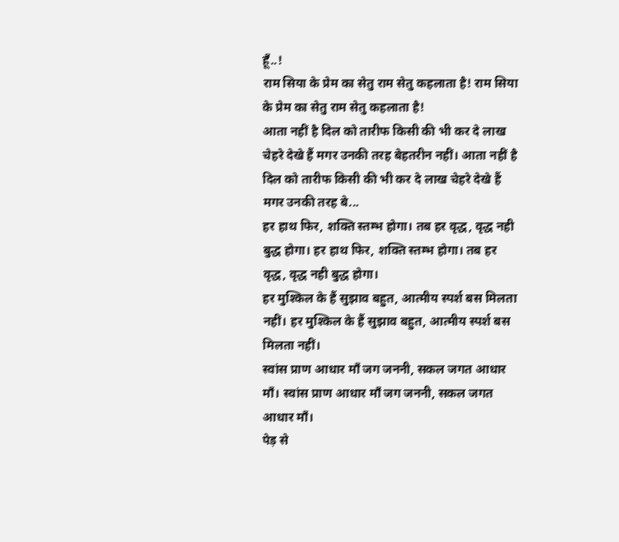हूँ..!
राम सिया के प्रेम का सेतु राम सेतु कहलाता है! राम सिया के प्रेम का सेतु राम सेतु कहलाता है!
आता नहीं है दिल को तारीफ किसी की भी कर दे लाख चेहरे देखे हैं मगर उनकी तरह बेहतरीन नहीं। आता नहीं है दिल को तारीफ किसी की भी कर दे लाख चेहरे देखे हैं मगर उनकी तरह बे...
हर हाथ फिर, शक्ति स्तम्भ होगा। तब हर वृद्ध, वृद्ध नही बुद्ध होगा। हर हाथ फिर, शक्ति स्तम्भ होगा। तब हर वृद्ध, वृद्ध नही बुद्ध होगा।
हर मुश्किल के हैं सुझाव बहुत, आत्मीय स्पर्श बस मिलता नहीं। हर मुश्किल के हैं सुझाव बहुत, आत्मीय स्पर्श बस मिलता नहीं।
स्वांस प्राण आधार माँ जग जननी, सकल जगत आधार माँ। स्वांस प्राण आधार माँ जग जननी, सकल जगत आधार माँ।
पेड़ से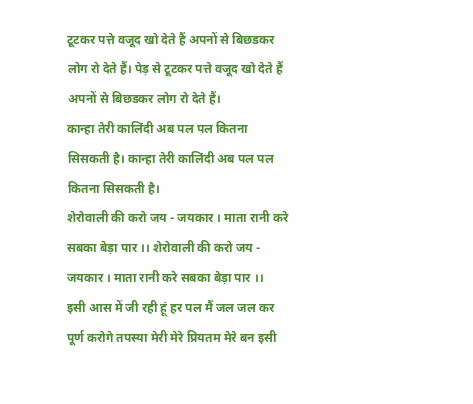टूटकर पत्ते वजूद खो देते हैं अपनों से बिछडकर लोग रो देते हैं। पेड़ से टूटकर पत्ते वजूद खो देते हैं अपनों से बिछडकर लोग रो देते हैं।
कान्हा तेरी कालिंदी अब पल पल कितना सिसकती है। कान्हा तेरी कालिंदी अब पल पल कितना सिसकती है।
शेरोवाली की करो जय - जयकार । माता रानी करे सबका बेड़ा पार ।। शेरोवाली की करो जय - जयकार । माता रानी करे सबका बेड़ा पार ।।
इसी आस में जी रही हूं हर पल मैं जल जल कर पूर्ण करोगे तपस्या मेरी मेरे प्रियतम मेरे बन इसी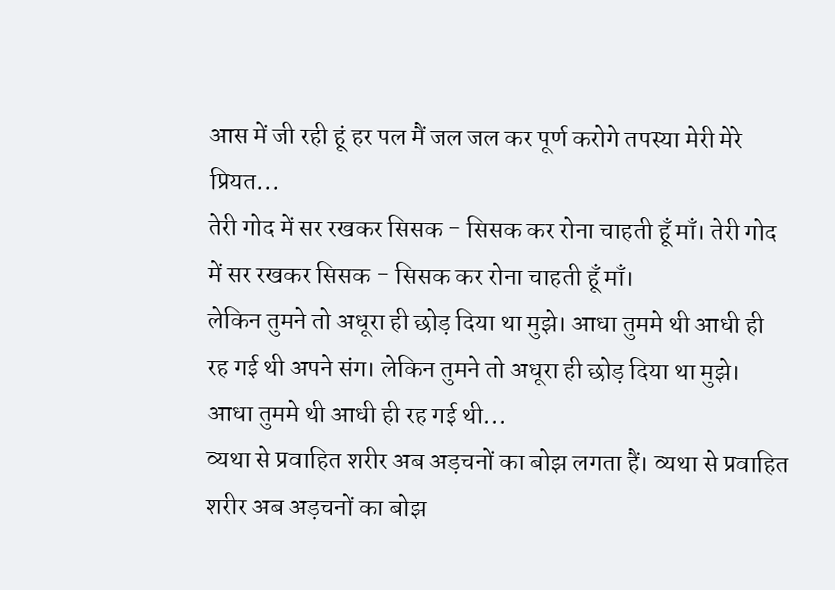आस में जी रही हूं हर पल मैं जल जल कर पूर्ण करोगे तपस्या मेरी मेरे प्रियत...
तेरी गोद में सर रखकर सिसक - सिसक कर रोना चाहती हूँ माँ। तेरी गोद में सर रखकर सिसक - सिसक कर रोना चाहती हूँ माँ।
लेकिन तुमने तो अधूरा ही छोड़ दिया था मुझे। आधा तुममे थी आधी ही रह गई थी अपने संग। लेकिन तुमने तो अधूरा ही छोड़ दिया था मुझे। आधा तुममे थी आधी ही रह गई थी...
व्यथा से प्रवाहित शरीर अब अड़चनों का बोझ लगता हैं। व्यथा से प्रवाहित शरीर अब अड़चनों का बोझ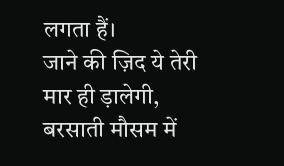लगता हैं।
जाने की ज़िद ये तेरी मार ही ड़ालेगी, बरसाती मौसम में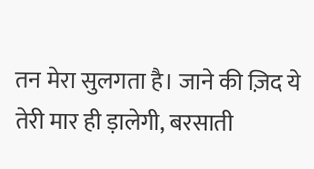तन मेरा सुलगता है। जाने की ज़िद ये तेरी मार ही ड़ालेगी, बरसाती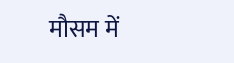मौसम में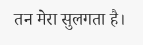तन मेरा सुलगता है।